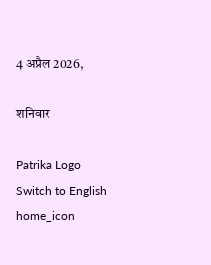4 अप्रैल 2026,

शनिवार

Patrika Logo
Switch to English
home_icon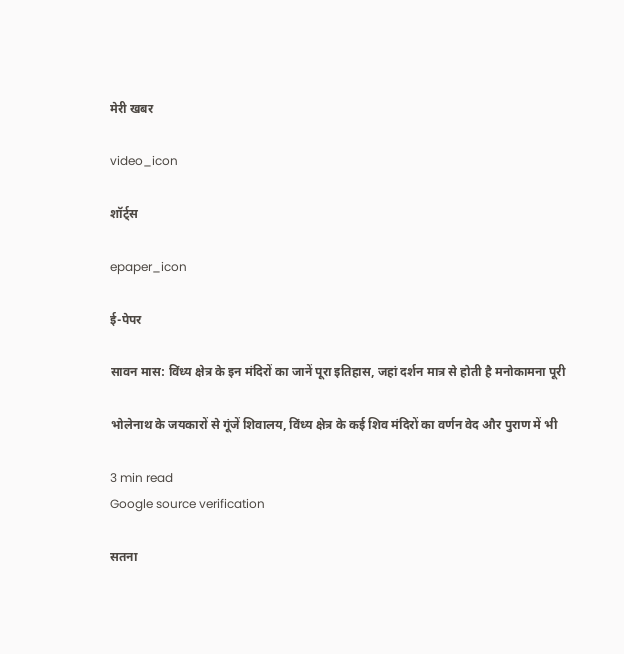मेरी खबर

video_icon

शॉर्ट्स

epaper_icon

ई-पेपर

सावन मास: विंध्य क्षेत्र के इन मंदिरों का जानें पूरा इतिहास, जहां दर्शन मात्र से होती है मनोकामना पूरी

भोलेनाथ के जयकारों से गूंजें शिवालय, विंध्य क्षेत्र के कई शिव मंदिरों का वर्णन वेद और पुराण में भी

3 min read
Google source verification

सतना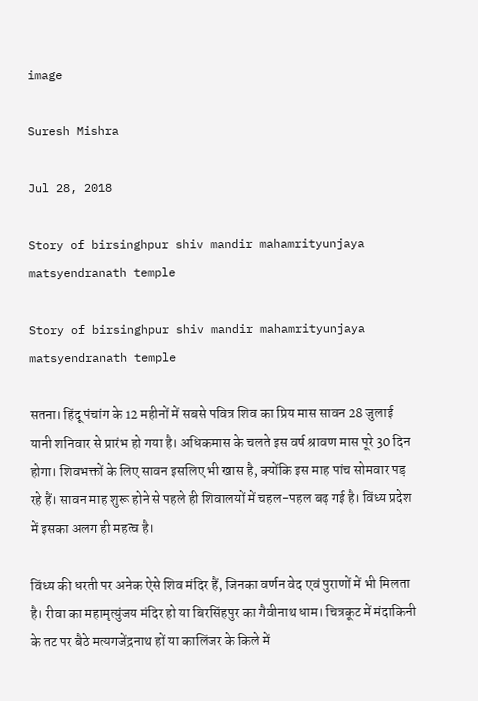image

Suresh Mishra

Jul 28, 2018

Story of birsinghpur shiv mandir mahamrityunjaya matsyendranath temple

Story of birsinghpur shiv mandir mahamrityunjaya matsyendranath temple

सतना। हिंदू पंचांग के 12 महीनों में सबसे पवित्र शिव का प्रिय मास सावन 28 जुलाई यानी शनिवार से प्रारंभ हो गया है। अधिकमास के चलते इस वर्ष श्रावण मास पूरे 30 दिन होगा। शिवभक्तों के लिए सावन इसलिए भी खास है, क्योंकि इस माह पांच सोमवार पड़ रहे हैं। सावन माह शुरू होने से पहले ही शिवालयों में चहल-पहल बढ़ गई है। विंध्य प्रदेश में इसका अलग ही महत्व है।

विंध्य की धरती पर अनेक ऐसे शिव मंदिर हैं, जिनका वर्णन वेद एवं पुराणों में भी मिलता है। रीवा का महामृत्युंजय मंदिर हो या बिरसिंहपुर का गैवीनाथ धाम। चित्रकूट में मंदाकिनी के तट पर बैठे मत्यगजेंद्रनाथ हों या कालिंजर के किले में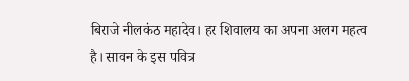बिराजे नीलकंठ महादेव। हर शिवालय का अपना अलग महत्व है। सावन के इस पवित्र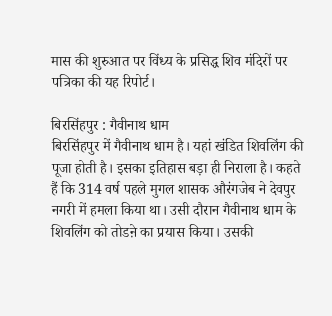मास की शुरुआत पर विंध्य के प्रसिद्ध शिव मंदिरों पर पत्रिका की यह रिपोर्ट।

बिरसिंहपुर : गैवीनाथ धाम
बिरसिंहपुर में गैवीनाथ धाम है। यहां खंडित शिवलिंग की पूजा होती है। इसका इतिहास बड़ा ही निराला है। कहते हैं कि 314 वर्ष पहले मुगल शासक औरंगजेब ने देवपुर नगरी में हमला किया था। उसी दौरान गैवीनाथ धाम के शिवलिंग को तोडऩे का प्रयास किया। उसकी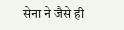सेना ने जैसे ही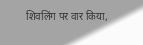शिवलिंग पर वार किया,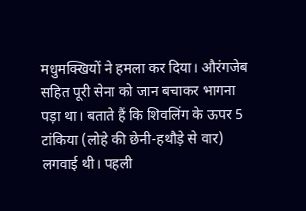मधुमक्खियों ने हमला कर दिया। औरंगजेब सहित पूरी सेना को जान बचाकर भागना पड़ा था। बताते हैं कि शिवलिंग के ऊपर 5 टांकिया (लोहे की छेनी-हथौड़े से वार) लगवाई थी। पहली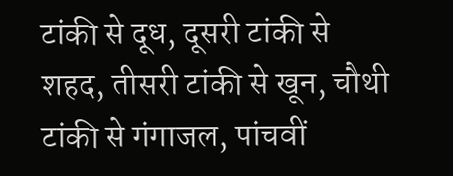टांकी से दूध, दूसरी टांकी से शहद, तीसरी टांकी से खून, चौथी टांकी से गंगाजल, पांचवीं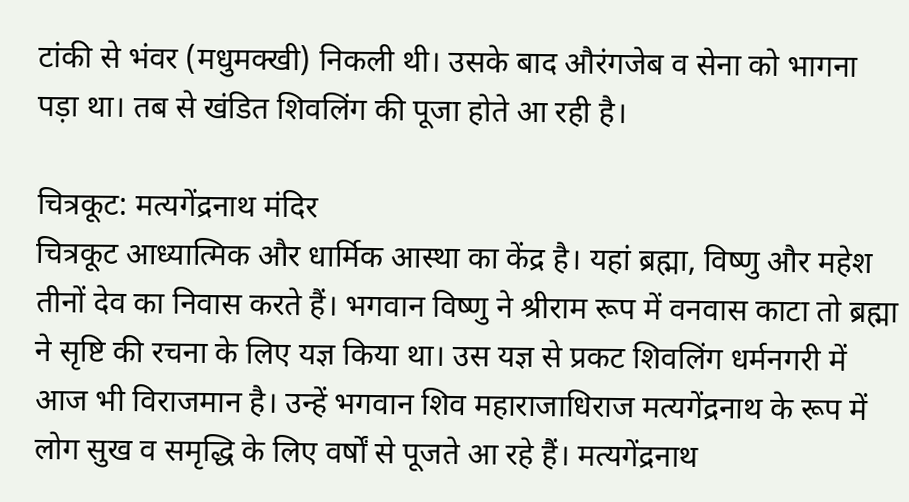टांकी से भंवर (मधुमक्खी) निकली थी। उसके बाद औरंगजेब व सेना को भागना पड़ा था। तब से खंडित शिवलिंग की पूजा होते आ रही है।

चित्रकूट: मत्यगेंद्रनाथ मंदिर
चित्रकूट आध्यात्मिक और धार्मिक आस्था का केंद्र है। यहां ब्रह्मा, विष्णु और महेश तीनों देव का निवास करते हैं। भगवान विष्णु ने श्रीराम रूप में वनवास काटा तो ब्रह्मा ने सृष्टि की रचना के लिए यज्ञ किया था। उस यज्ञ से प्रकट शिवलिंग धर्मनगरी में आज भी विराजमान है। उन्हें भगवान शिव महाराजाधिराज मत्यगेंद्रनाथ के रूप में लोग सुख व समृद्धि के लिए वर्षों से पूजते आ रहे हैं। मत्यगेंद्रनाथ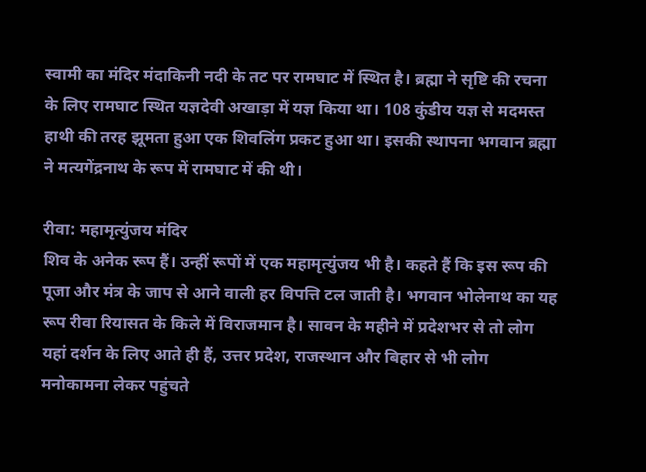स्वामी का मंदिर मंदाकिनी नदी के तट पर रामघाट में स्थित है। ब्रह्मा ने सृष्टि की रचना के लिए रामघाट स्थित यज्ञदेवी अखाड़ा में यज्ञ किया था। 108 कुंडीय यज्ञ से मदमस्त हाथी की तरह झूमता हुआ एक शिवलिंग प्रकट हुआ था। इसकी स्थापना भगवान ब्रह्मा ने मत्यगेंद्रनाथ के रूप में रामघाट में की थी।

रीवा: महामृत्युंजय मंदिर
शिव के अनेक रूप हैं। उन्हीं रूपों में एक महामृत्युंजय भी है। कहते हैं कि इस रूप की पूजा और मंत्र के जाप से आने वाली हर विपत्ति टल जाती है। भगवान भोलेनाथ का यह रूप रीवा रियासत के किले में विराजमान है। सावन के महीने में प्रदेशभर से तो लोग यहां दर्शन के लिए आते ही हैं, उत्तर प्रदेश, राजस्थान और बिहार से भी लोग मनोकामना लेकर पहुंचते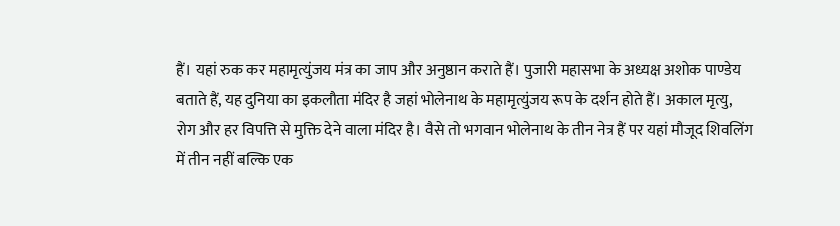हैं। यहां रुक कर महामृत्युंजय मंत्र का जाप और अनुष्ठान कराते हैं। पुजारी महासभा के अध्यक्ष अशोक पाण्डेय बताते हैं, यह दुनिया का इकलौता मंदिर है जहां भोलेनाथ के महामृत्युंजय रूप के दर्शन होते हैं। अकाल मृत्यु, रोग और हर विपत्ति से मुक्ति देने वाला मंदिर है। वैसे तो भगवान भोलेनाथ के तीन नेत्र हैं पर यहां मौजूद शिवलिंग में तीन नहीं बल्कि एक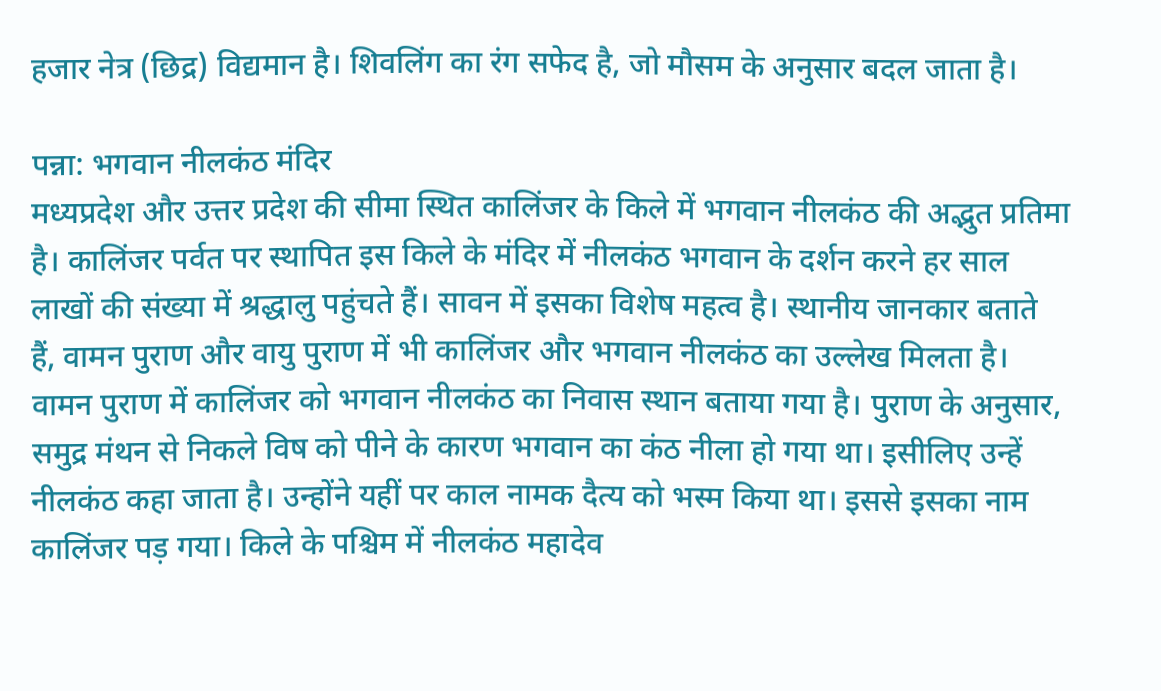हजार नेत्र (छिद्र) विद्यमान है। शिवलिंग का रंग सफेद है, जो मौसम के अनुसार बदल जाता है।

पन्ना: भगवान नीलकंठ मंदिर
मध्यप्रदेश और उत्तर प्रदेश की सीमा स्थित कालिंजर के किले में भगवान नीलकंठ की अद्भुत प्रतिमा है। कालिंजर पर्वत पर स्थापित इस किले के मंदिर में नीलकंठ भगवान के दर्शन करने हर साल लाखों की संख्या में श्रद्धालु पहुंचते हैं। सावन में इसका विशेष महत्व है। स्थानीय जानकार बताते हैं, वामन पुराण और वायु पुराण में भी कालिंजर और भगवान नीलकंठ का उल्लेख मिलता है। वामन पुराण में कालिंजर को भगवान नीलकंठ का निवास स्थान बताया गया है। पुराण के अनुसार, समुद्र मंथन से निकले विष को पीने के कारण भगवान का कंठ नीला हो गया था। इसीलिए उन्हें नीलकंठ कहा जाता है। उन्होंने यहीं पर काल नामक दैत्य को भस्म किया था। इससे इसका नाम कालिंजर पड़ गया। किले के पश्चिम में नीलकंठ महादेव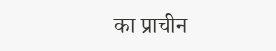का प्राचीन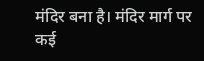मंदिर बना है। मंदिर मार्ग पर कई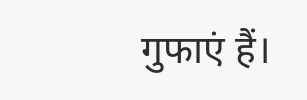गुफाएं हैं।